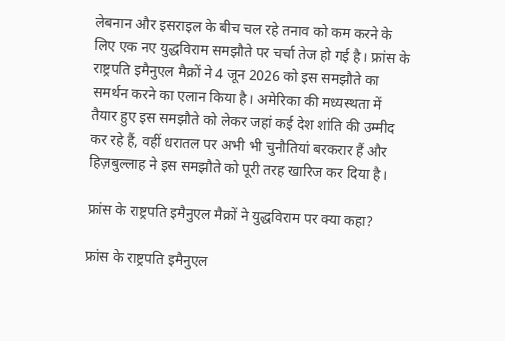लेबनान और इसराइल के बीच चल रहे तनाव को कम करने के लिए एक नए युद्धविराम समझौते पर चर्चा तेज हो गई है। फ्रांस के राष्ट्रपति इमैनुएल मैक्रों ने 4 जून 2026 को इस समझौते का समर्थन करने का एलान किया है। अमेरिका की मध्यस्थता में तैयार हुए इस समझौते को लेकर जहां कई देश शांति की उम्मीद कर रहे हैं, वहीं धरातल पर अभी भी चुनौतियां बरकरार हैं और हिज़बुल्लाह ने इस समझौते को पूरी तरह खारिज कर दिया है।

फ्रांस के राष्ट्रपति इमैनुएल मैक्रों ने युद्धविराम पर क्या कहा?

फ्रांस के राष्ट्रपति इमैनुएल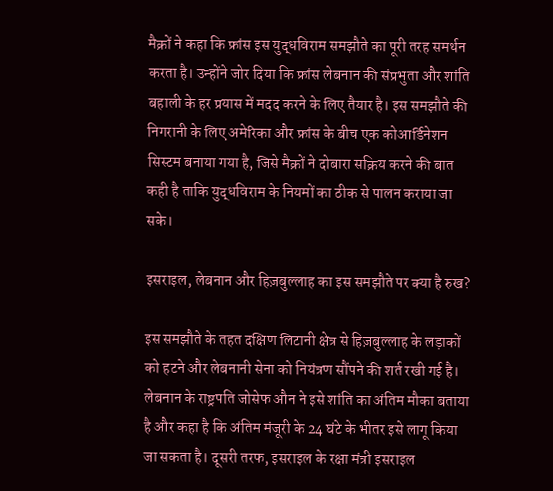मैक्रों ने कहा कि फ्रांस इस युद्धविराम समझौते का पूरी तरह समर्थन करता है। उन्होंने जोर दिया कि फ्रांस लेबनान की संप्रभुता और शांति बहाली के हर प्रयास में मदद करने के लिए तैयार है। इस समझौते की निगरानी के लिए अमेरिका और फ्रांस के बीच एक कोआर्डिनेशन सिस्टम बनाया गया है, जिसे मैक्रों ने दोबारा सक्रिय करने की बात कही है ताकि युद्धविराम के नियमों का ठीक से पालन कराया जा सके।

इसराइल, लेबनान और हिज़बुल्लाह का इस समझौते पर क्या है रुख?

इस समझौते के तहत दक्षिण लिटानी क्षेत्र से हिज़बुल्लाह के लड़ाकों को हटने और लेबनानी सेना को नियंत्रण सौंपने की शर्त रखी गई है। लेबनान के राष्ट्रपति जोसेफ औन ने इसे शांति का अंतिम मौका बताया है और कहा है कि अंतिम मंजूरी के 24 घंटे के भीतर इसे लागू किया जा सकता है। दूसरी तरफ, इसराइल के रक्षा मंत्री इसराइल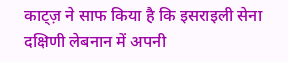काट्ज़ ने साफ किया है कि इसराइली सेना दक्षिणी लेबनान में अपनी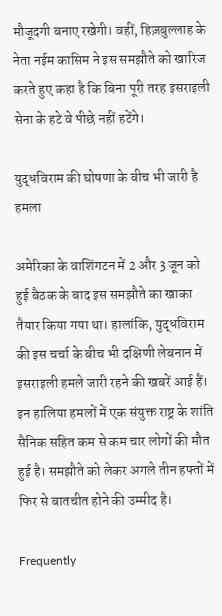मौजूदगी बनाए रखेगी। वहीं, हिज़बुल्लाह के नेता नईम कासिम ने इस समझौते को खारिज करते हुए कहा है कि बिना पूरी तरह इसराइली सेना के हटे वे पीछे नहीं हटेंगे।

युद्धविराम की घोषणा के बीच भी जारी है हमला

अमेरिका के वाशिंगटन में 2 और 3 जून को हुई बैठक के बाद इस समझौते का खाका तैयार किया गया था। हालांकि, युद्धविराम की इस चर्चा के बीच भी दक्षिणी लेबनान में इसराइली हमले जारी रहने की खबरें आई हैं। इन हालिया हमलों में एक संयुक्त राष्ट्र के शांति सैनिक सहित कम से कम चार लोगों की मौत हुई है। समझौते को लेकर अगले तीन हफ्तों में फिर से बातचीत होने की उम्मीद है।

Frequently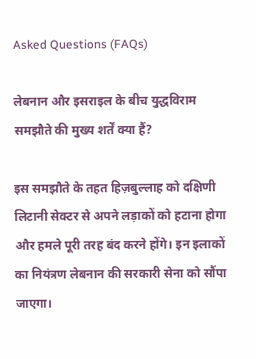Asked Questions (FAQs)

लेबनान और इसराइल के बीच युद्धविराम समझौते की मुख्य शर्तें क्या हैं?

इस समझौते के तहत हिज़बुल्लाह को दक्षिणी लिटानी सेक्टर से अपने लड़ाकों को हटाना होगा और हमले पूरी तरह बंद करने होंगे। इन इलाकों का नियंत्रण लेबनान की सरकारी सेना को सौंपा जाएगा।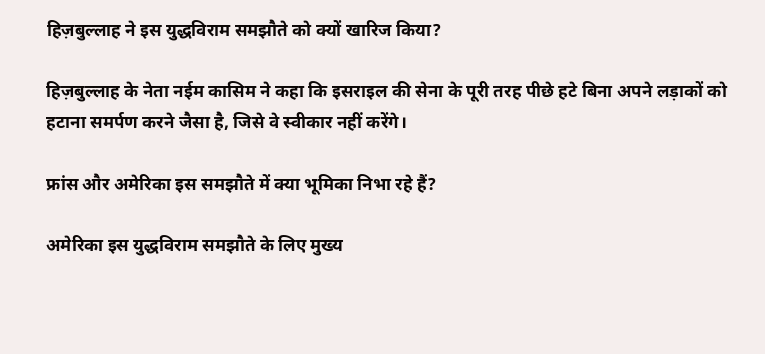हिज़बुल्लाह ने इस युद्धविराम समझौते को क्यों खारिज किया?

हिज़बुल्लाह के नेता नईम कासिम ने कहा कि इसराइल की सेना के पूरी तरह पीछे हटे बिना अपने लड़ाकों को हटाना समर्पण करने जैसा है, जिसे वे स्वीकार नहीं करेंगे।

फ्रांस और अमेरिका इस समझौते में क्या भूमिका निभा रहे हैं?

अमेरिका इस युद्धविराम समझौते के लिए मुख्य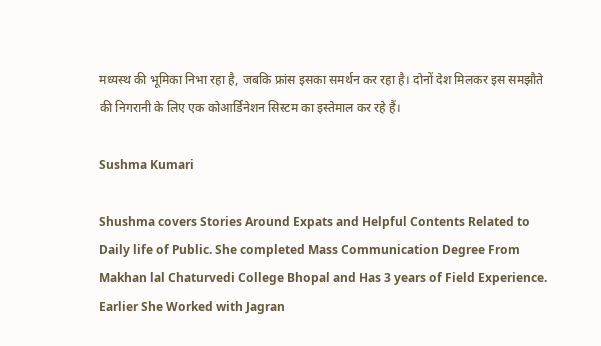मध्यस्थ की भूमिका निभा रहा है, जबकि फ्रांस इसका समर्थन कर रहा है। दोनों देश मिलकर इस समझौते की निगरानी के लिए एक कोआर्डिनेशन सिस्टम का इस्तेमाल कर रहे हैं।

Sushma Kumari

Shushma covers Stories Around Expats and Helpful Contents Related to Daily life of Public. She completed Mass Communication Degree From Makhan lal Chaturvedi College Bhopal and Has 3 years of Field Experience. Earlier She Worked with Jagran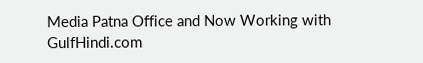Media Patna Office and Now Working with GulfHindi.com